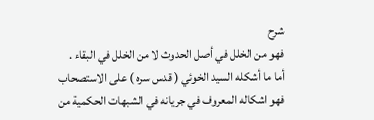شرح
فهو من الخلل في أصل الحدوث لا من الخلل في البقاء .
أما ما أشكله السيد الخوئي ( قدس سره ) على الاستصحاب فهو اشكاله المعروف في جريانه في الشبهات الحكمية من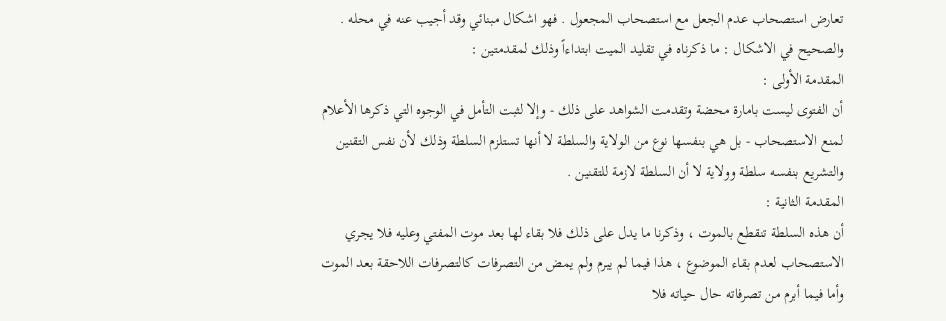تعارض استصحاب عدم الجعل مع استصحاب المجعول . فهو اشكال مبنائي وقد أجيب عنه في محله .
والصحيح في الاشكال : ما ذكرناه في تقليد الميت ابتداءاً وذلك لمقدمتين :
المقدمة الأولى :
أن الفتوى ليست بامارة محضة وتقدمت الشواهد على ذلك - وإلا لثبت التأمل في الوجوه التي ذكرها الأعلام لمنع الاستصحاب - بل هي بنفسها نوع من الولاية والسلطة لا أنها تستلزم السلطة وذلك لأن نفس التقنين والتشريع بنفسه سلطة وولاية لا أن السلطة لازمة للتقنين .
المقدمة الثانية :
أن هذه السلطة تنقطع بالموت ، وذكرنا ما يدل على ذلك فلا بقاء لها بعد موت المفتي وعليه فلا يجري الاستصحاب لعدم بقاء الموضوع ، هذا فيما لم يبرم ولم يمض من التصرفات كالتصرفات اللاحقة بعد الموت وأما فيما أبرم من تصرفاته حال حياته فلا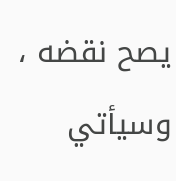يصح نقضه ، وسيأتي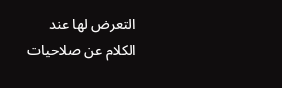التعرض لها عند الكلام عن صلاحيات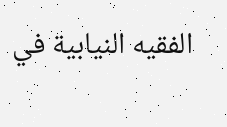الفقيه النيابية في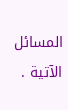المسائل الآتية .